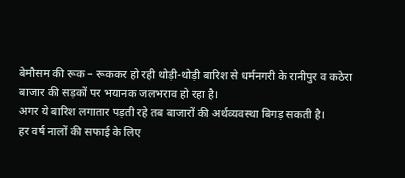बेमौसम की रूक – रूककर हो रही थोड़ी-थोड़ी बारिश से धर्मनगरी के रानीपुर व कठेरा बाजार की सड़कों पर भयानक जलभराव हो रहा है।
अगर ये बारिश लगातार पड़ती रहे तब बाजारों की अर्थव्यवस्था बिगड़ सकती है।
हर वर्ष नालों की सफाई के लिए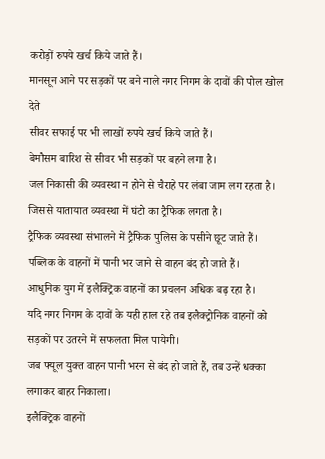करोड़ों रुपये खर्च किये जाते हैं।
मानसून आने पर सड़कों पर बने नाले नगर निगम के दावों की पोल खोल देते
सीवर सफाई पर भी लाखों रुपये खर्च किये जाते हैं।
बेमौसम बारिश से सीवर भी सड़कों पर बहने लगा है।
जल निकासी की व्यवस्था न होने से चैराहे पर लंबा जाम लग रहता है।
जिससे यातायात व्यवस्था में घंटो का ट्रैफिक लगता है।
ट्रैफिक व्यवस्था संभालने में ट्रैफिक पुलिस के पसीने छूट जाते हैं।
पब्लिक के वाहनों में पानी भर जाने से वाहन बंद हो जाते हैं।
आधुनिक युग में इलैक्ट्रिक वाहनों का प्रचलन अधिक बढ़ रहा है।
यदि नगर निगम के दावों के यही हाल रहे तब इलैक्ट्रोनिक वाहनों को सड़कों पर उतरने में सफलता मिल पायेगी।
जब फ्यूल युक्त वाहन पानी भरन से बंद हो जाते हैं, तब उन्हें धक्का लगाकर बाहर निकाला।
इलैक्ट्रिक वाहनों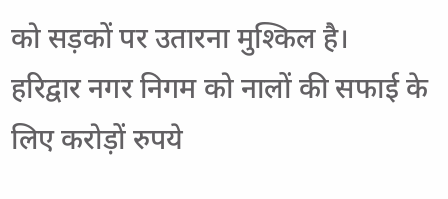को सड़कों पर उतारना मुश्किल है।
हरिद्वार नगर निगम को नालों की सफाई के लिए करोड़ों रुपये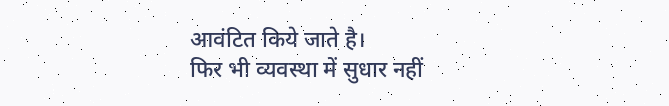आवंटित किये जाते है।
फिर भी व्यवस्था में सुधार नहीं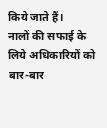किये जाते हैं।
नालों की सफाई के लिये अधिकारियों को बार-बार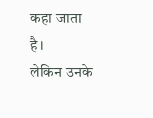कहा जाता है।
लेकिन उनके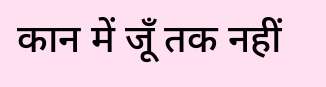कान में जूँ तक नहीं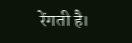रेंगती है।